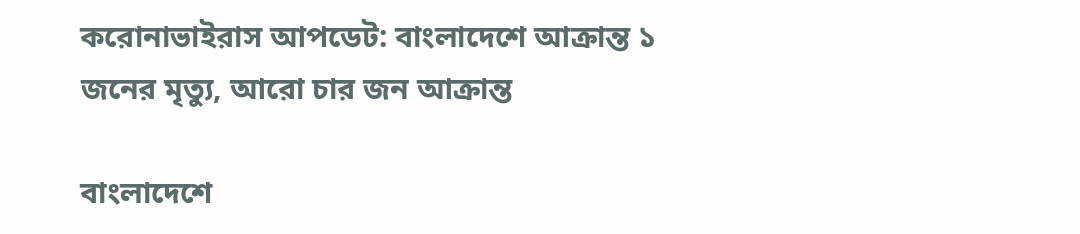করোনাভাইরাস আপডেট: বাংলাদেশে আক্রান্ত ১ জনের মৃত্যু, আরো চার জন আক্রান্ত

বাংলাদেশে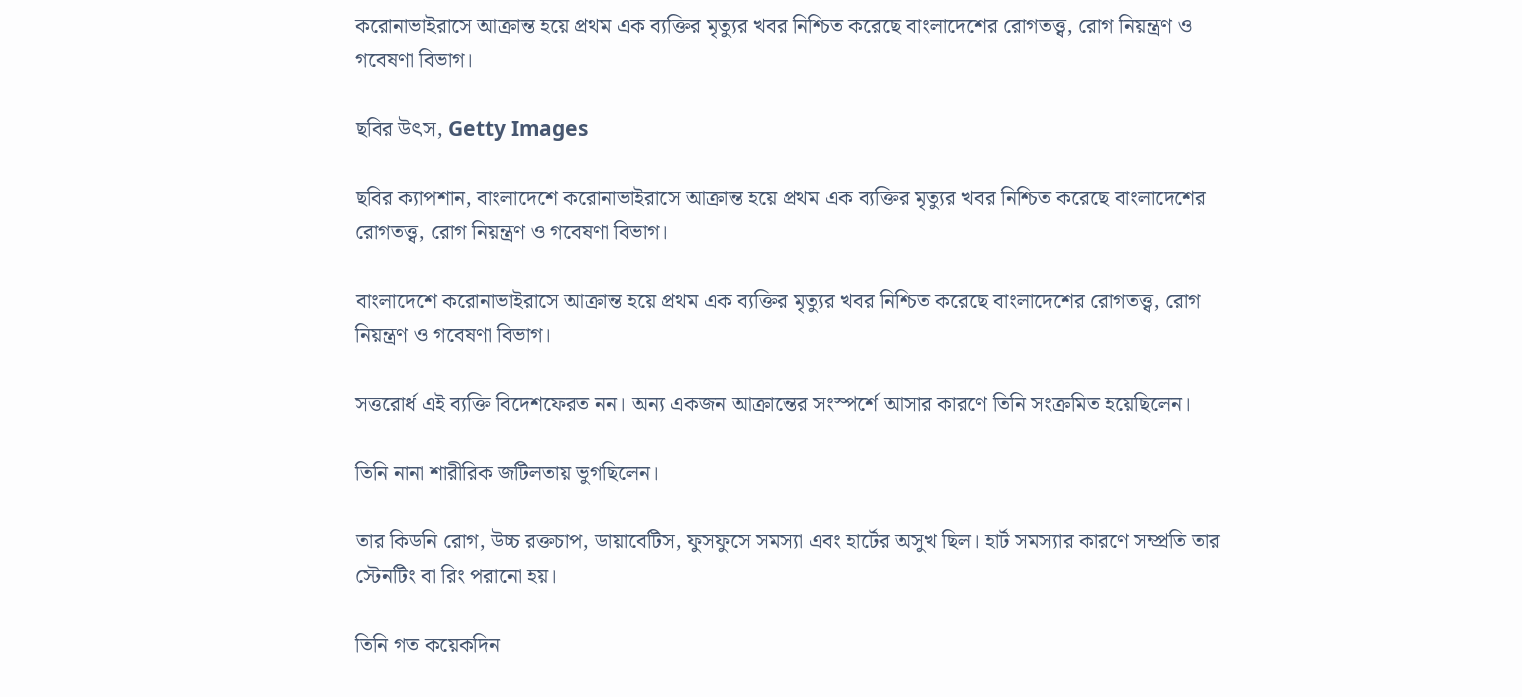করোনাভাইরাসে আক্রান্ত হয়ে প্রথম এক ব্যক্তির মৃত্যুর খবর নিশ্চিত করেছে বাংলাদেশের রোগতত্ত্ব, রোগ নিয়ন্ত্রণ ও গবেষণা বিভাগ।

ছবির উৎস, Getty Images

ছবির ক্যাপশান, বাংলাদেশে করোনাভাইরাসে আক্রান্ত হয়ে প্রথম এক ব্যক্তির মৃত্যুর খবর নিশ্চিত করেছে বাংলাদেশের রোগতত্ত্ব, রোগ নিয়ন্ত্রণ ও গবেষণা বিভাগ।

বাংলাদেশে করোনাভাইরাসে আক্রান্ত হয়ে প্রথম এক ব্যক্তির মৃত্যুর খবর নিশ্চিত করেছে বাংলাদেশের রোগতত্ত্ব, রোগ নিয়ন্ত্রণ ও গবেষণা বিভাগ।

সত্তরোর্ধ এই ব্যক্তি বিদেশফেরত নন। অন্য একজন আক্রান্তের সংস্পর্শে আসার কারণে তিনি সংক্রমিত হয়েছিলেন।

তিনি নানা শারীরিক জটিলতায় ভুগছিলেন।

তার কিডনি রোগ, উচ্চ রক্তচাপ, ডায়াবেটিস, ফুসফুসে সমস্যা এবং হার্টের অসুখ ছিল। হার্ট সমস্যার কারণে সম্প্রতি তার স্টেনটিং বা রিং পরানো হয়।

তিনি গত কয়েকদিন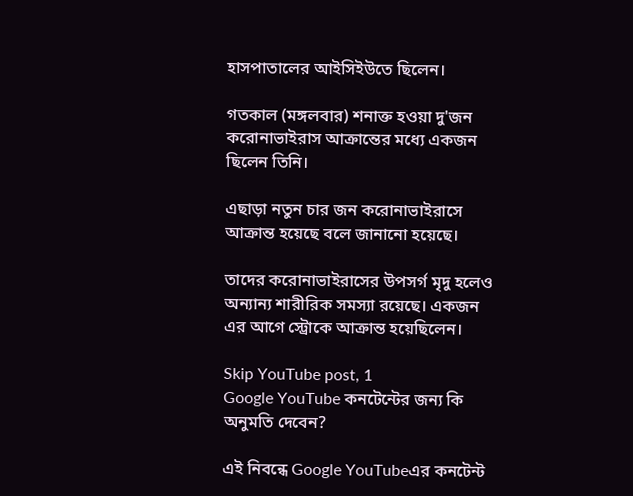হাসপাতালের আইসিইউতে ছিলেন।

গতকাল (মঙ্গলবার) শনাক্ত হওয়া দু'জন করোনাভাইরাস আক্রান্তের মধ্যে একজন ছিলেন তিনি।

এছাড়া নতুন চার জন করোনাভাইরাসে আক্রান্ত হয়েছে বলে জানানো হয়েছে।

তাদের করোনাভাইরাসের উপসর্গ মৃদু হলেও অন্যান্য শারীরিক সমস্যা রয়েছে। একজন এর আগে স্ট্রোকে আক্রান্ত হয়েছিলেন।

Skip YouTube post, 1
Google YouTube কনটেন্টের জন্য কি অনুমতি দেবেন?

এই নিবন্ধে Google YouTubeএর কনটেন্ট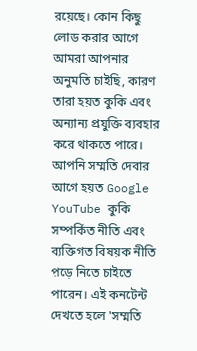রয়েছে। কোন কিছু লোড করার আগে আমরা আপনার অনুমতি চাইছি, কারণ তারা হয়ত কুকি এবং অন্যান্য প্রযুক্তি ব্যবহার করে থাকতে পারে। আপনি সম্মতি দেবার আগে হয়ত Google YouTube কুকি সম্পর্কিত নীতি এবং ব্যক্তিগত বিষয়ক নীতি প়ড়ে নিতে চাইতে পারেন। এই কনটেন্ট দেখতে হলে 'সম্মতি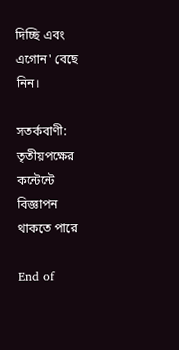দিচ্ছি এবং এগোন' বেছে নিন।

সতর্কবাণী: তৃতীয়পক্ষের কন্টেন্টে বিজ্ঞাপন থাকতে পারে

End of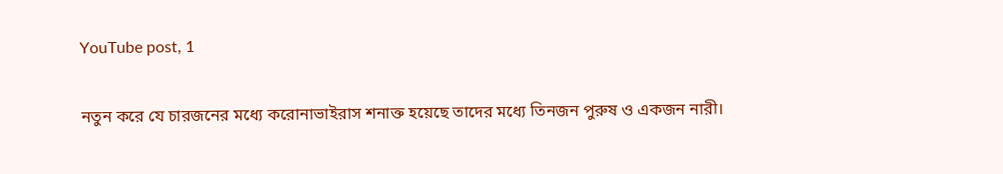YouTube post, 1

নতুন করে যে চারজনের মধ্যে করোনাভাইরাস শনাক্ত হয়েছে তাদের মধ্যে তিনজন পুরুষ ও একজন নারী।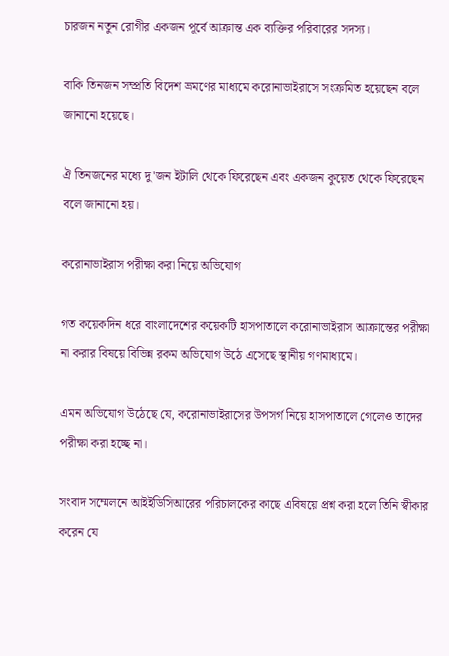চারজন নতুন রোগীর একজন পূর্বে আক্রান্ত এক ব্যক্তির পরিবারের সদস্য।

বাকি তিনজন সম্প্রতি বিদেশ ভ্রমণের মাধ্যমে করোনাভাইরাসে সংক্রমিত হয়েছেন বলে জানানো হয়েছে।

ঐ তিনজনের মধ্যে দু'জন ইটালি থেকে ফিরেছেন এবং একজন কুয়েত থেকে ফিরেছেন বলে জানানো হয়।

করোনাভাইরাস পরীক্ষা করা নিয়ে অভিযোগ

গত কয়েকদিন ধরে বাংলাদেশের কয়েকটি হাসপাতালে করোনাভাইরাস আক্রান্তের পরীক্ষা না করার বিষয়ে বিভিন্ন রকম অভিযোগ উঠে এসেছে স্থানীয় গণমাধ্যমে।

এমন অভিযোগ উঠেছে যে, করোনাভাইরাসের উপসর্গ নিয়ে হাসপাতালে গেলেও তাদের পরীক্ষা করা হচ্ছে না।

সংবাদ সম্মেলনে আইইডিসিআরের পরিচালকের কাছে এবিষয়ে প্রশ্ন করা হলে তিনি স্বীকার করেন যে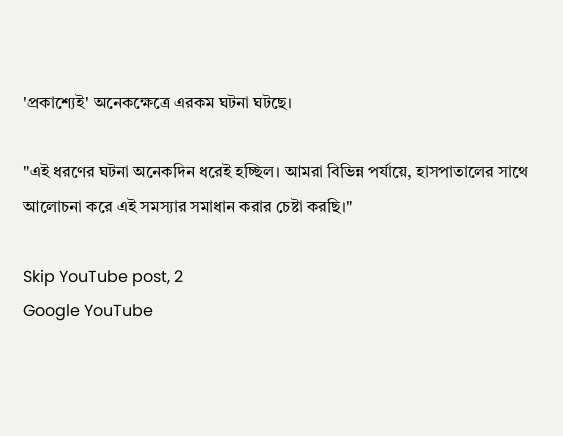'প্রকাশ্যেই' অনেকক্ষেত্রে এরকম ঘটনা ঘটছে।

"এই ধরণের ঘটনা অনেকদিন ধরেই হচ্ছিল। আমরা বিভিন্ন পর্যায়ে, হাসপাতালের সাথে আলোচনা করে এই সমস্যার সমাধান করার চেষ্টা করছি।"

Skip YouTube post, 2
Google YouTube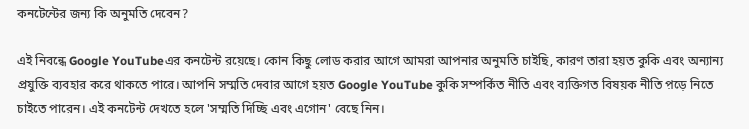কনটেন্টের জন্য কি অনুমতি দেবেন?

এই নিবন্ধে Google YouTubeএর কনটেন্ট রয়েছে। কোন কিছু লোড করার আগে আমরা আপনার অনুমতি চাইছি, কারণ তারা হয়ত কুকি এবং অন্যান্য প্রযুক্তি ব্যবহার করে থাকতে পারে। আপনি সম্মতি দেবার আগে হয়ত Google YouTube কুকি সম্পর্কিত নীতি এবং ব্যক্তিগত বিষয়ক নীতি প়ড়ে নিতে চাইতে পারেন। এই কনটেন্ট দেখতে হলে 'সম্মতি দিচ্ছি এবং এগোন' বেছে নিন।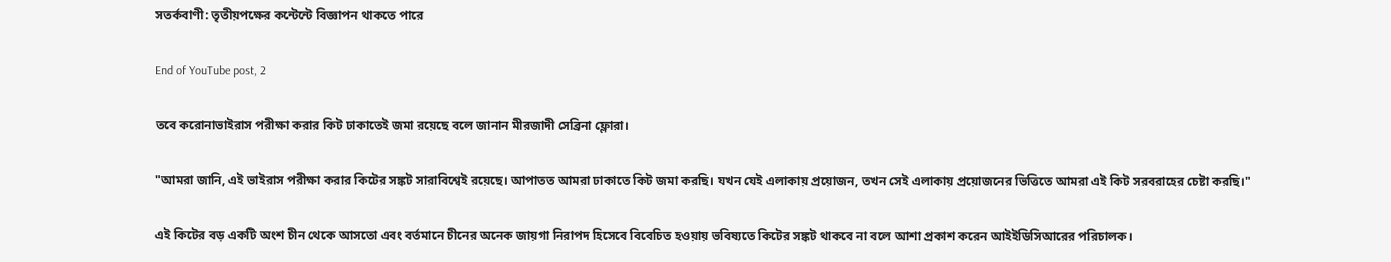সতর্কবাণী: তৃতীয়পক্ষের কন্টেন্টে বিজ্ঞাপন থাকতে পারে

End of YouTube post, 2

তবে করোনাভাইরাস পরীক্ষা করার কিট ঢাকাতেই জমা রয়েছে বলে জানান মীরজাদী সেব্রিনা ফ্লোরা।

"আমরা জানি, এই ভাইরাস পরীক্ষা করার কিটের সঙ্কট সারাবিশ্বেই রয়েছে। আপাতত আমরা ঢাকাতে কিট জমা করছি। যখন যেই এলাকায় প্রয়োজন, তখন সেই এলাকায় প্রয়োজনের ভিত্তিতে আমরা এই কিট সরবরাহের চেষ্টা করছি।"

এই কিটের বড় একটি অংশ চীন থেকে আসতো এবং বর্তমানে চীনের অনেক জায়গা নিরাপদ হিসেবে বিবেচিত হওয়ায় ভবিষ্যতে কিটের সঙ্কট থাকবে না বলে আশা প্রকাশ করেন আইইডিসিআরের পরিচালক।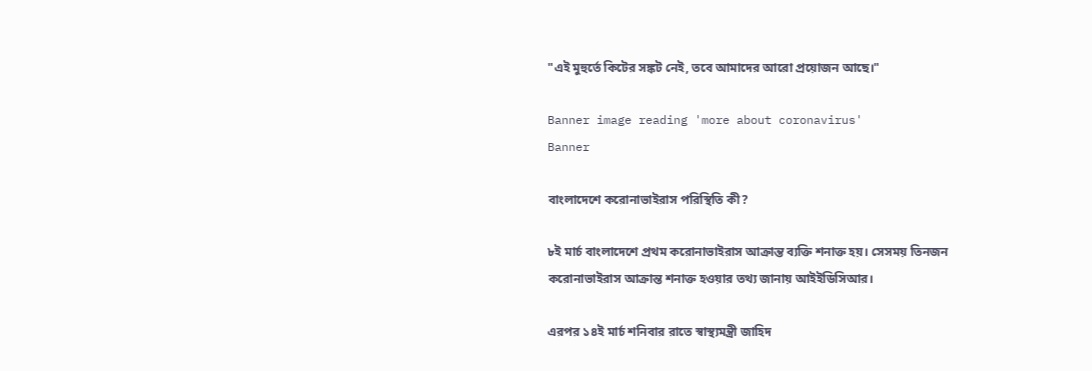"এই মুহুর্তে কিটের সঙ্কট নেই, তবে আমাদের আরো প্রয়োজন আছে।"

Banner image reading 'more about coronavirus'
Banner

বাংলাদেশে করোনাভাইরাস পরিস্থিতি কী?

৮ই মার্চ বাংলাদেশে প্রথম করোনাভাইরাস আক্রান্ত ব্যক্তি শনাক্ত হয়। সেসময় তিনজন করোনাভাইরাস আক্রান্ত শনাক্ত হওয়ার তথ্য জানায় আইইডিসিআর।

এরপর ১৪ই মার্চ শনিবার রাতে স্বাস্থ্যমন্ত্রী জাহিদ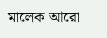মালেক আরো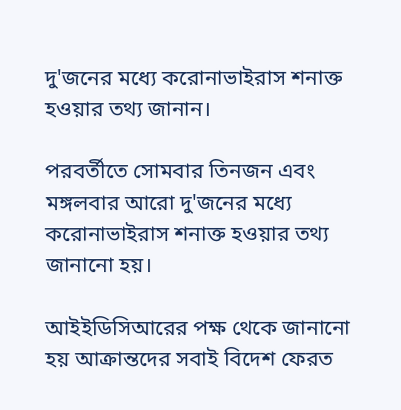দু'জনের মধ্যে করোনাভাইরাস শনাক্ত হওয়ার তথ্য জানান।

পরবর্তীতে সোমবার তিনজন এবং মঙ্গলবার আরো দু'জনের মধ্যে করোনাভাইরাস শনাক্ত হওয়ার তথ্য জানানো হয়।

আইইডিসিআরের পক্ষ থেকে জানানো হয় আক্রান্তদের সবাই বিদেশ ফেরত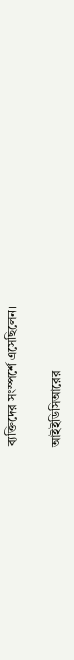ব্যক্তিদের সংস্পর্শে এসেছিলেন।

আইইডিসিআরের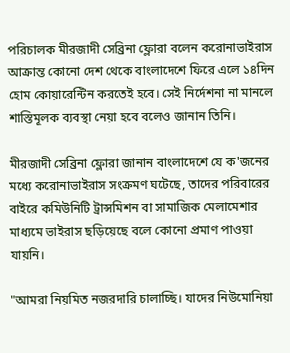পরিচালক মীরজাদী সেব্রিনা ফ্লোরা বলেন করোনাভাইরাস আক্রান্ত কোনো দেশ থেকে বাংলাদেশে ফিরে এলে ১৪দিন হোম কোয়ারেন্টিন করতেই হবে। সেই নির্দেশনা না মানলে শাস্তিমূলক ব্যবস্থা নেয়া হবে বলেও জানান তিনি।

মীরজাদী সেব্রিনা ফ্লোরা জানান বাংলাদেশে যে ক'জনের মধ্যে করোনাভাইরাস সংক্রমণ ঘটেছে, তাদের পরিবারের বাইরে কমিউনিটি ট্রান্সমিশন বা সামাজিক মেলামেশার মাধ্যমে ভাইরাস ছড়িয়েছে বলে কোনো প্রমাণ পাওয়া যায়নি।

"আমরা নিয়মিত নজরদারি চালাচ্ছি। যাদের নিউমোনিয়া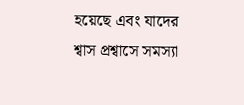হয়েছে এবং যাদের শ্বাস প্রশ্বাসে সমস্যা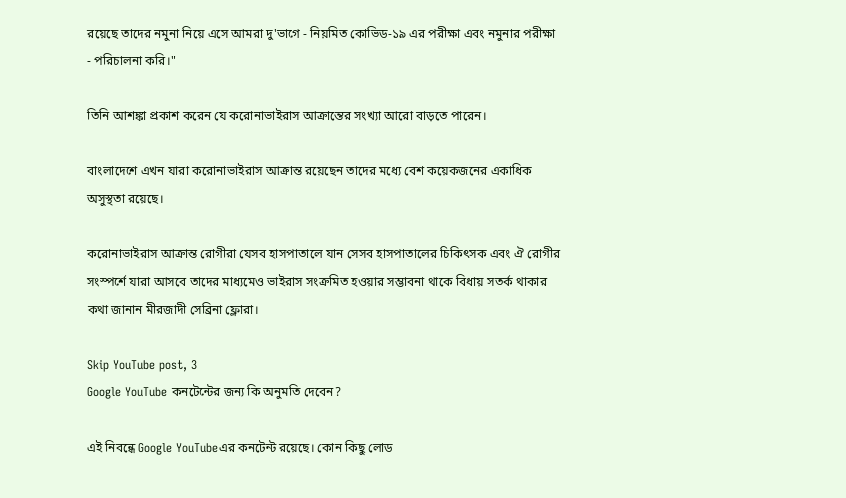রয়েছে তাদের নমুনা নিয়ে এসে আমরা দু'ভাগে - নিয়মিত কোভিড-১৯ এর পরীক্ষা এবং নমুনার পরীক্ষা - পরিচালনা করি।"

তিনি আশঙ্কা প্রকাশ করেন যে করোনাভাইরাস আক্রান্তের সংখ্যা আরো বাড়তে পারেন।

বাংলাদেশে এখন যারা করোনাভাইরাস আক্রান্ত রয়েছেন তাদের মধ্যে বেশ কয়েকজনের একাধিক অসুস্থতা রয়েছে।

করোনাভাইরাস আক্রান্ত রোগীরা যেসব হাসপাতালে যান সেসব হাসপাতালের চিকিৎসক এবং ঐ রোগীর সংস্পর্শে যারা আসবে তাদের মাধ্যমেও ভাইরাস সংক্রমিত হওয়ার সম্ভাবনা থাকে বিধায় সতর্ক থাকার কথা জানান মীরজাদী সেব্রিনা ফ্লোরা।

Skip YouTube post, 3
Google YouTube কনটেন্টের জন্য কি অনুমতি দেবেন?

এই নিবন্ধে Google YouTubeএর কনটেন্ট রয়েছে। কোন কিছু লোড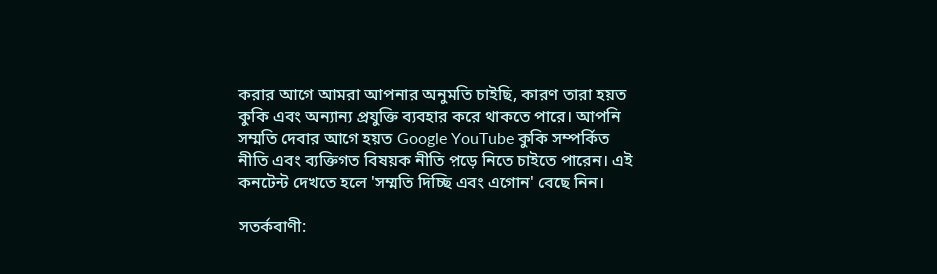করার আগে আমরা আপনার অনুমতি চাইছি, কারণ তারা হয়ত কুকি এবং অন্যান্য প্রযুক্তি ব্যবহার করে থাকতে পারে। আপনি সম্মতি দেবার আগে হয়ত Google YouTube কুকি সম্পর্কিত নীতি এবং ব্যক্তিগত বিষয়ক নীতি প়ড়ে নিতে চাইতে পারেন। এই কনটেন্ট দেখতে হলে 'সম্মতি দিচ্ছি এবং এগোন' বেছে নিন।

সতর্কবাণী: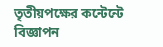তৃতীয়পক্ষের কন্টেন্টে বিজ্ঞাপন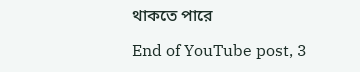থাকতে পারে

End of YouTube post, 3